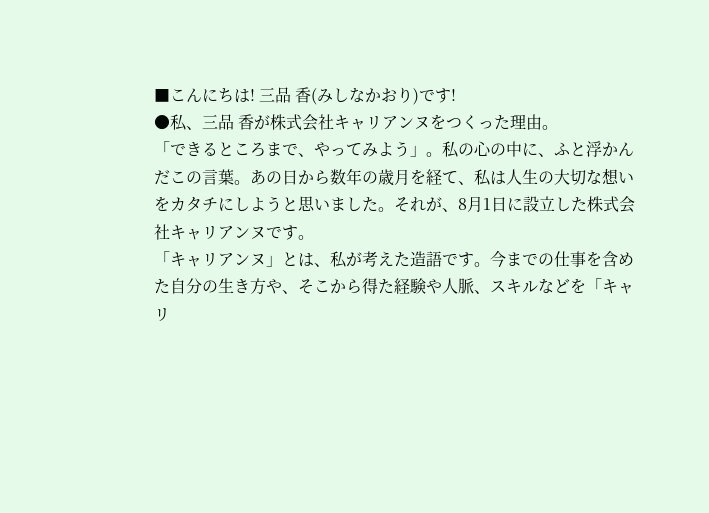■こんにちは! 三品 香(みしなかおり)です!
●私、三品 香が株式会社キャリアンヌをつくった理由。
「できるところまで、やってみよう」。私の心の中に、ふと浮かんだこの言葉。あの日から数年の歳月を経て、私は人生の大切な想いをカタチにしようと思いました。それが、8月1日に設立した株式会社キャリアンヌです。
「キャリアンヌ」とは、私が考えた造語です。今までの仕事を含めた自分の生き方や、そこから得た経験や人脈、スキルなどを「キャリ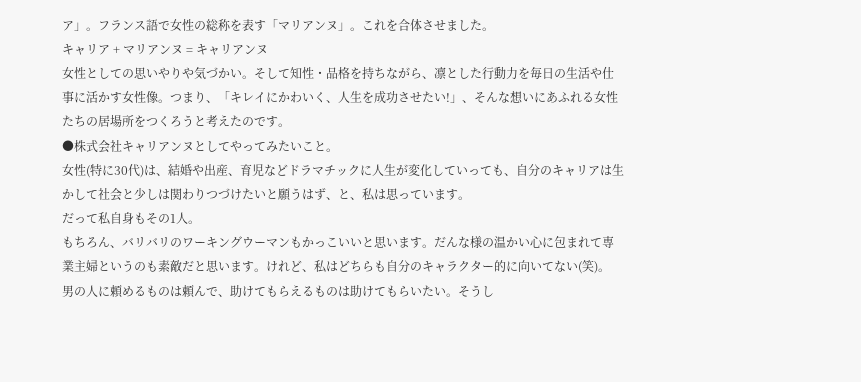ア」。フランス語で女性の総称を表す「マリアンヌ」。これを合体させました。
キャリア + マリアンヌ = キャリアンヌ
女性としての思いやりや気づかい。そして知性・品格を持ちながら、凛とした行動力を毎日の生活や仕事に活かす女性像。つまり、「キレイにかわいく、人生を成功させたい!」、そんな想いにあふれる女性たちの居場所をつくろうと考えたのです。
●株式会社キャリアンヌとしてやってみたいこと。
女性(特に30代)は、結婚や出産、育児などドラマチックに人生が変化していっても、自分のキャリアは生かして社会と少しは関わりつづけたいと願うはず、と、私は思っています。
だって私自身もその1人。
もちろん、バリバリのワーキングウーマンもかっこいいと思います。だんな様の温かい心に包まれて専業主婦というのも素敵だと思います。けれど、私はどちらも自分のキャラクター的に向いてない(笑)。
男の人に頼めるものは頼んで、助けてもらえるものは助けてもらいたい。そうし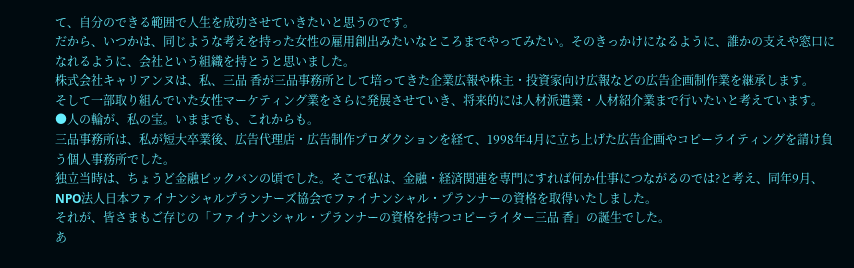て、自分のできる範囲で人生を成功させていきたいと思うのです。
だから、いつかは、同じような考えを持った女性の雇用創出みたいなところまでやってみたい。そのきっかけになるように、誰かの支えや窓口になれるように、会社という組織を持とうと思いました。
株式会社キャリアンヌは、私、三品 香が三品事務所として培ってきた企業広報や株主・投資家向け広報などの広告企画制作業を継承します。
そして一部取り組んでいた女性マーケティング業をさらに発展させていき、将来的には人材派遣業・人材紹介業まで行いたいと考えています。
●人の輪が、私の宝。いままでも、これからも。
三品事務所は、私が短大卒業後、広告代理店・広告制作プロダクションを経て、1998年4月に立ち上げた広告企画やコピーライティングを請け負う個人事務所でした。
独立当時は、ちょうど金融ビックバンの頃でした。そこで私は、金融・経済関連を専門にすれば何か仕事につながるのでは?と考え、同年9月、NPO法人日本ファイナンシャルプランナーズ協会でファイナンシャル・プランナーの資格を取得いたしました。
それが、皆さまもご存じの「ファイナンシャル・プランナーの資格を持つコピーライター三品 香」の誕生でした。
あ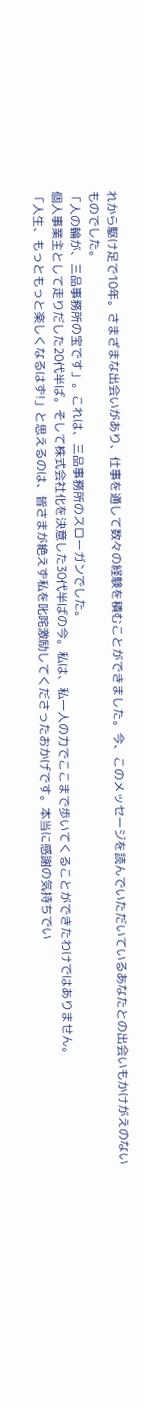れから駆け足で10年。さまざまな出会いがあり、仕事を通して数々の経験を積むことができました。今、このメッセージを読んでいただいているあなたとの出会いもかけがえのないものでした。
「人の輪が、三品事務所の宝です」。これは、三品事務所のスローガンでした。
個人事業主として走りだした20代半ば。そして株式会社化を決意した30代半ばの今。私は、私一人の力でここまで歩いてくることができたわけではありません。
「人生、もっともっと楽しくなるはず!」と思えるのは、皆さまが絶えず私を叱咤激励してくださったおかげです。本当に感謝の気持ちでい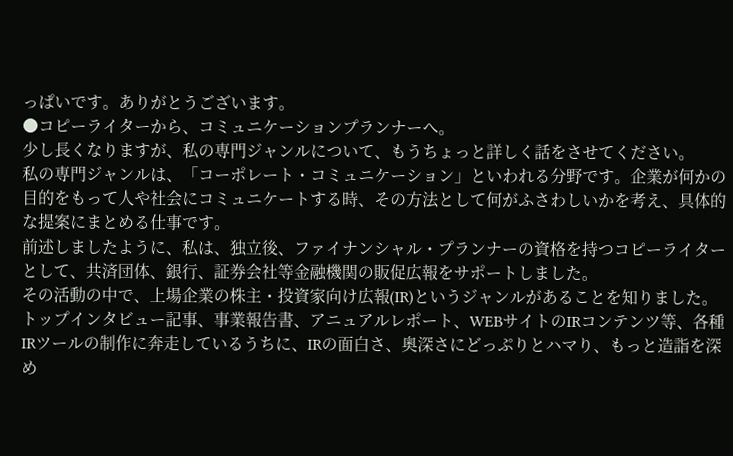っぱいです。ありがとうございます。
●コピーライターから、コミュニケーションプランナーへ。
少し長くなりますが、私の専門ジャンルについて、もうちょっと詳しく話をさせてください。
私の専門ジャンルは、「コーポレート・コミュニケーション」といわれる分野です。企業が何かの目的をもって人や社会にコミュニケートする時、その方法として何がふさわしいかを考え、具体的な提案にまとめる仕事です。
前述しましたように、私は、独立後、ファイナンシャル・プランナーの資格を持つコピーライターとして、共済団体、銀行、証券会社等金融機関の販促広報をサポートしました。
その活動の中で、上場企業の株主・投資家向け広報(IR)というジャンルがあることを知りました。
トップインタビュー記事、事業報告書、アニュアルレポート、WEBサイトのIRコンテンツ等、各種IRツールの制作に奔走しているうちに、IRの面白さ、奥深さにどっぷりとハマり、もっと造詣を深め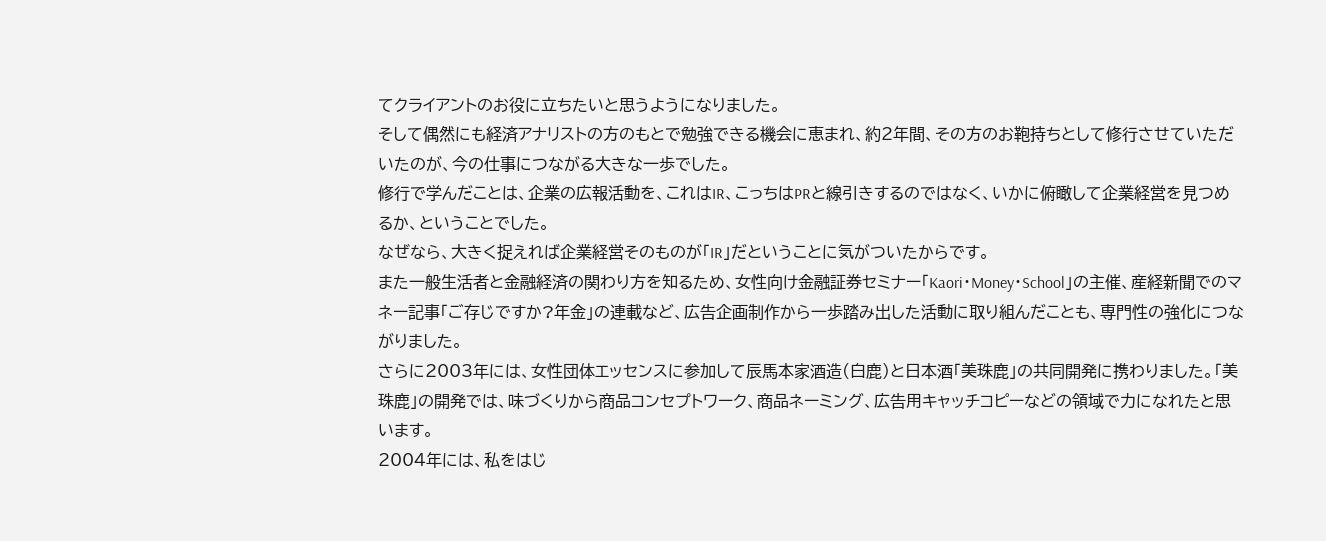てクライアントのお役に立ちたいと思うようになりました。
そして偶然にも経済アナリストの方のもとで勉強できる機会に恵まれ、約2年間、その方のお鞄持ちとして修行させていただいたのが、今の仕事につながる大きな一歩でした。
修行で学んだことは、企業の広報活動を、これはIR、こっちはPRと線引きするのではなく、いかに俯瞰して企業経営を見つめるか、ということでした。
なぜなら、大きく捉えれば企業経営そのものが「IR」だということに気がついたからです。
また一般生活者と金融経済の関わり方を知るため、女性向け金融証券セミナー「Kaori・Money・School」の主催、産経新聞でのマネー記事「ご存じですか?年金」の連載など、広告企画制作から一歩踏み出した活動に取り組んだことも、専門性の強化につながりました。
さらに2003年には、女性団体エッセンスに参加して辰馬本家酒造(白鹿)と日本酒「美珠鹿」の共同開発に携わりました。「美珠鹿」の開発では、味づくりから商品コンセプトワーク、商品ネーミング、広告用キャッチコピーなどの領域で力になれたと思います。
2004年には、私をはじ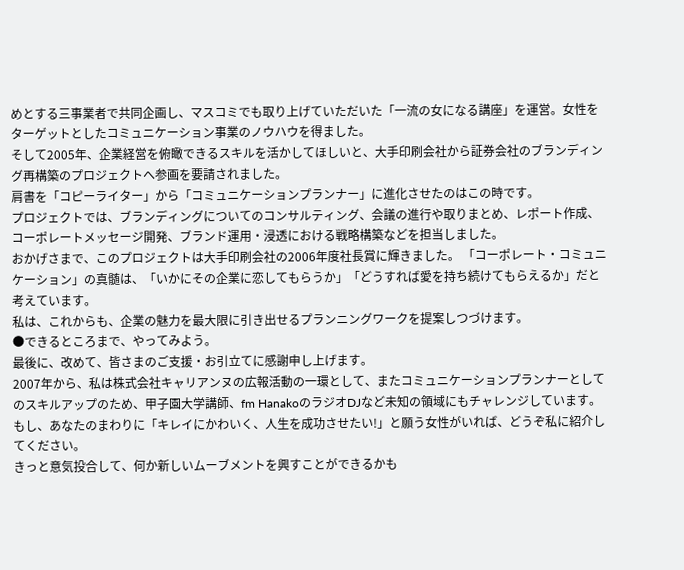めとする三事業者で共同企画し、マスコミでも取り上げていただいた「一流の女になる講座」を運営。女性をターゲットとしたコミュニケーション事業のノウハウを得ました。
そして2005年、企業経営を俯瞰できるスキルを活かしてほしいと、大手印刷会社から証券会社のブランディング再構築のプロジェクトへ参画を要請されました。
肩書を「コピーライター」から「コミュニケーションプランナー」に進化させたのはこの時です。
プロジェクトでは、ブランディングについてのコンサルティング、会議の進行や取りまとめ、レポート作成、コーポレートメッセージ開発、ブランド運用・浸透における戦略構築などを担当しました。
おかげさまで、このプロジェクトは大手印刷会社の2006年度社長賞に輝きました。 「コーポレート・コミュニケーション」の真髄は、「いかにその企業に恋してもらうか」「どうすれば愛を持ち続けてもらえるか」だと考えています。
私は、これからも、企業の魅力を最大限に引き出せるプランニングワークを提案しつづけます。
●できるところまで、やってみよう。
最後に、改めて、皆さまのご支援・お引立てに感謝申し上げます。
2007年から、私は株式会社キャリアンヌの広報活動の一環として、またコミュニケーションプランナーとしてのスキルアップのため、甲子園大学講師、fm HanakoのラジオDJなど未知の領域にもチャレンジしています。
もし、あなたのまわりに「キレイにかわいく、人生を成功させたい!」と願う女性がいれば、どうぞ私に紹介してください。
きっと意気投合して、何か新しいムーブメントを興すことができるかも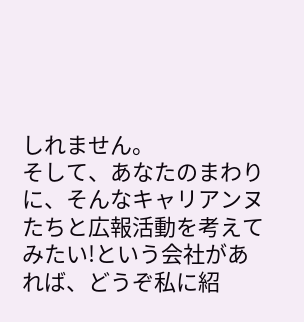しれません。
そして、あなたのまわりに、そんなキャリアンヌたちと広報活動を考えてみたい!という会社があれば、どうぞ私に紹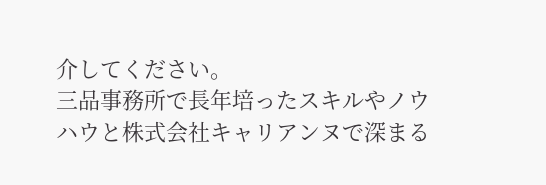介してください。
三品事務所で長年培ったスキルやノウハウと株式会社キャリアンヌで深まる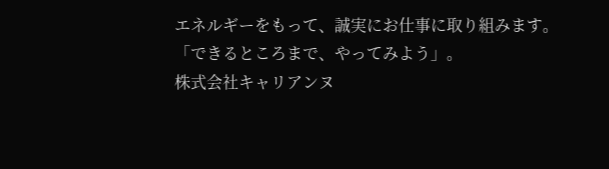エネルギーをもって、誠実にお仕事に取り組みます。
「できるところまで、やってみよう」。
株式会社キャリアンヌ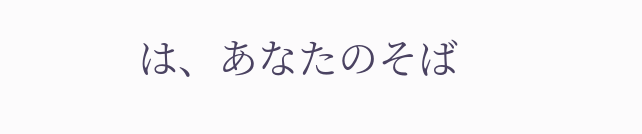は、あなたのそば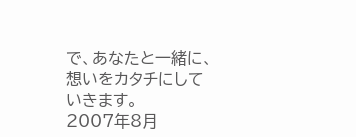で、あなたと一緒に、想いをカタチにしていきます。
2007年8月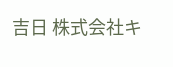吉日 株式会社キ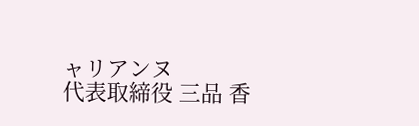ャリアンヌ
代表取締役 三品 香